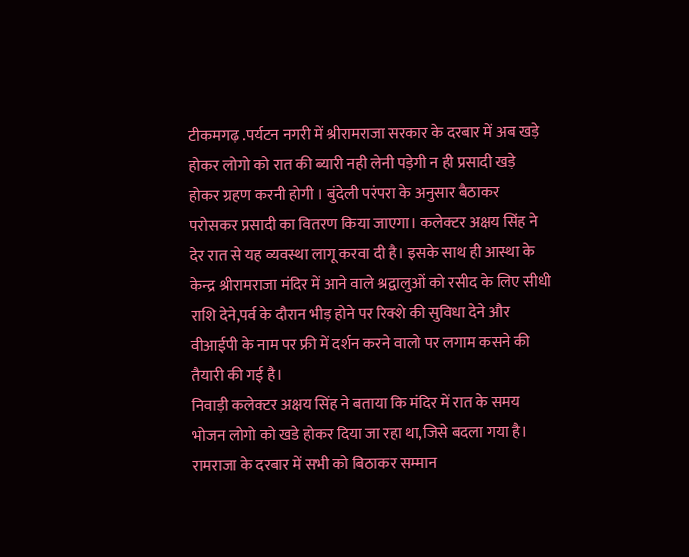टीकमगढ़ .पर्यटन नगरी में श्रीरामराजा सरकार के दरबार में अब खड़े होकर लोगो को रात की ब्यारी नही लेनी पड़ेगी न ही प्रसादी खड़े होकर ग्रहण करनी होगी । बुंदेली परंपरा के अनुसार बैठाकर परोसकर प्रसादी का वितरण किया जाएगा। कलेक्टर अक्षय सिंह ने देर रात से यह व्यवस्था लागू करवा दी है। इसके साथ ही आस्था के केन्द्र श्रीरामराजा मंदिर में आने वाले श्रद्वालुओं को रसीद के लिए सीधी राशि देने,पर्व के दौरान भीड़ होने पर रिक्शे की सुविधा देने और वीआईपी के नाम पर फ्री में दर्शन करने वालो पर लगाम कसने की तैयारी की गई है।
निवाड़ी कलेक्टर अक्षय सिंह ने बताया कि मंदिर में रात के समय भोजन लोगो को खडे होकर दिया जा रहा था,जिसे बदला गया है। रामराजा के दरबार में सभी को बिठाकर सम्मान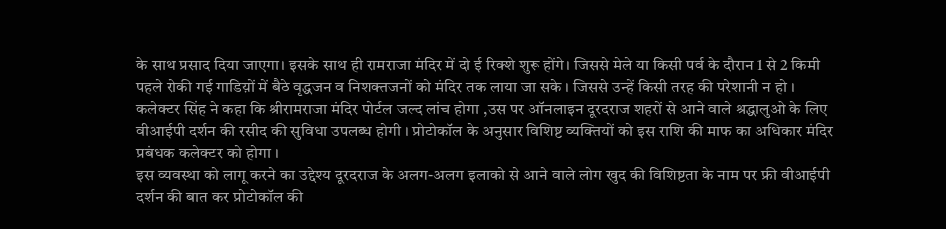के साथ प्रसाद दिया जाएगा। इसके साथ ही रामराजा मंदिर में दो ई रिक्शे शुरू होंगे। जिससे मेले या किसी पर्व के दौरान 1 से 2 किमी पहले रोकी गई गाडिय़ों में बैठे वृद्धजन व निशक्तजनों को मंदिर तक लाया जा सके । जिससे उन्हें किसी तरह की परेशानी न हो ।
कलेक्टर सिंह ने कहा कि श्रीरामराजा मंदिर पोर्टल जल्द लांच होगा ,उस पर ऑनलाइन दूरदराज शहरों से आने वाले श्रद्धालुओ के लिए वीआईपी दर्शन की रसीद की सुविधा उपलब्ध होगी । प्रोटोकॉल के अनुसार विशिष्ट व्यक्तियों को इस राशि की माफ का अधिकार मंदिर प्रबंधक कलेक्टर को होगा ।
इस व्यवस्था को लागू करने का उद्देश्य दूरदराज के अलग-अलग इलाको से आने वाले लोग खुद की विशिष्टता के नाम पर फ्री वीआईपी दर्शन की बात कर प्रोटोकॉल की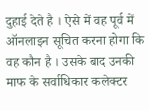दुहाई देते है । ऐसे में वह पूर्व में ऑनलाइन सूचित करना होगा कि वह कौन है । उसके बाद उनकी माफ के सर्वाधिकार कलेक्टर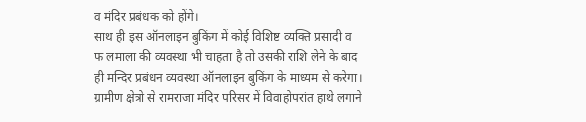व मंदिर प्रबंधक को होंगे।
साथ ही इस ऑनलाइन बुकिंग में कोई विशिष्ट व्यक्ति प्रसादी व फ लमाला की व्यवस्था भी चाहता है तो उसकी राशि लेने के बाद ही मन्दिर प्रबंधन व्यवस्था ऑनलाइन बुकिंग के माध्यम से करेगा। ग्रामीण क्षेत्रो से रामराजा मंदिर परिसर में विवाहोपरांत हाथे लगाने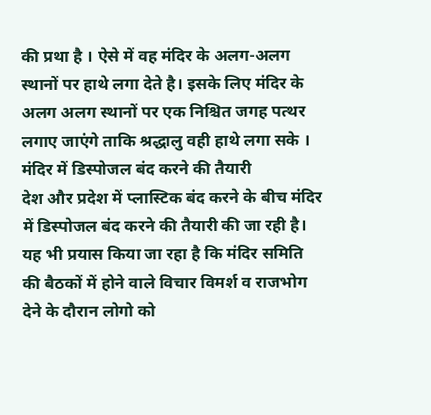की प्रथा है । ऐसे में वह मंदिर के अलग-अलग स्थानों पर हाथे लगा देते है। इसके लिए मंदिर के अलग अलग स्थानों पर एक निश्चित जगह पत्थर लगाए जाएंगे ताकि श्रद्धालु वही हाथे लगा सके ।
मंदिर में डिस्पोजल बंद करने की तैयारी
देश और प्रदेश में प्लास्टिक बंद करने के बीच मंदिर में डिस्पोजल बंद करने की तैयारी की जा रही है। यह भी प्रयास किया जा रहा है कि मंदिर समिति की बैठकों में होने वाले विचार विमर्श व राजभोग देने के दौरान लोगो को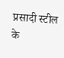प्रसादी स्टील के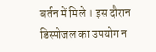बर्तन में मिले । इस दौरान डिस्पोजल का उपयोग न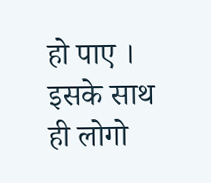हो पाए । इसके साथ ही लोगो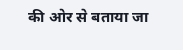की ओर से बताया जा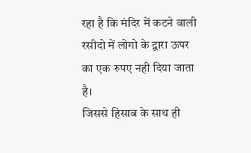रहा है कि मंदिर में कटने वाली रसीदो में लोगो के द्वारा ऊपर का एक रुपए नही दिया जाता है।
जिससे हिसाब के साथ ही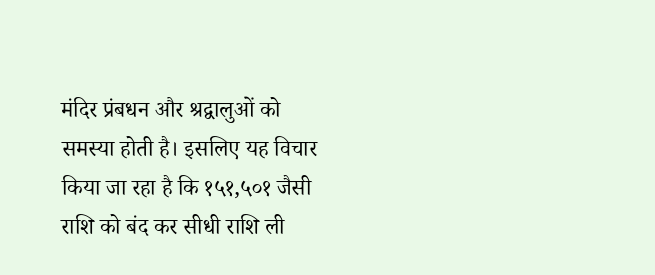मंदिर प्रंबधन और श्रद्वालुओं को समस्या होती है। इसलिए यह विचार किया जा रहा है कि १५१,५०१ जैसी राशि को बंद कर सीधी राशि ली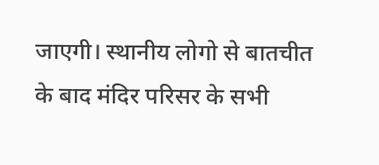जाएगी। स्थानीय लोगो से बातचीत के बाद मंदिर परिसर के सभी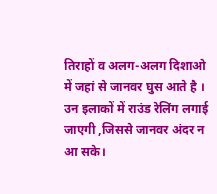तिराहों व अलग-अलग दिशाओ में जहां से जानवर घुस आते है । उन इलाकों में राउंड रेलिंग लगाई जाएगी ,जिससे जानवर अंदर न आ सके।